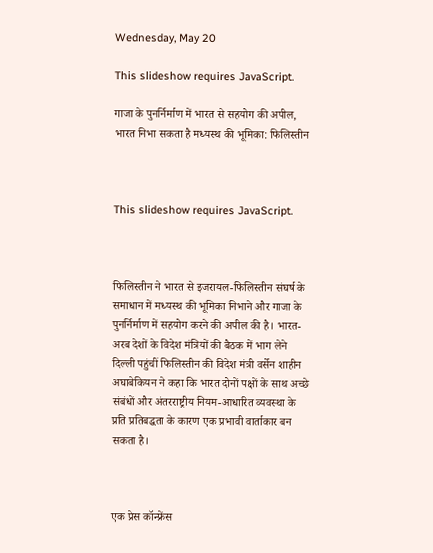Wednesday, May 20

This slideshow requires JavaScript.

गाजा के पुनर्निर्माण में भारत से सहयोग की अपील, भारत निभा सकता है मध्यस्थ की भूमिका: फिलिस्तीन



This slideshow requires JavaScript.



फिलिस्तीन ने भारत से इजरायल-फिलिस्तीन संघर्ष के समाधान में मध्यस्थ की भूमिका निभाने और गाजा के पुनर्निर्माण में सहयोग करने की अपील की है। भारत-अरब देशों के विदेश मंत्रियों की बैठक में भाग लेने दिल्ली पहुंचीं फिलिस्तीन की विदेश मंत्री वर्सेन शाहीन अघाबेकियन ने कहा कि भारत दोनों पक्षों के साथ अच्छे संबंधों और अंतरराष्ट्रीय नियम-आधारित व्यवस्था के प्रति प्रतिबद्धता के कारण एक प्रभावी वार्ताकार बन सकता है।



एक प्रेस कॉन्फ्रेंस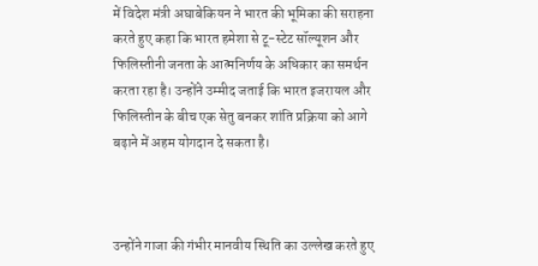में विदेश मंत्री अघाबेकियन ने भारत की भूमिका की सराहना करते हुए कहा कि भारत हमेशा से टू-स्टेट सॉल्यूशन और फिलिस्तीनी जनता के आत्मनिर्णय के अधिकार का समर्थन करता रहा है। उन्होंने उम्मीद जताई कि भारत इजरायल और फिलिस्तीन के बीच एक सेतु बनकर शांति प्रक्रिया को आगे बढ़ाने में अहम योगदान दे सकता है।



उन्होंने गाजा की गंभीर मानवीय स्थिति का उल्लेख करते हुए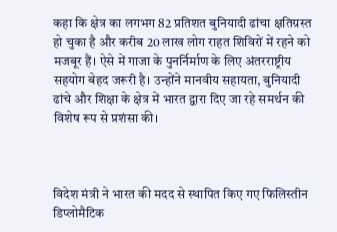कहा कि क्षेत्र का लगभग 82 प्रतिशत बुनियादी ढांचा क्षतिग्रस्त हो चुका है और करीब 20 लाख लोग राहत शिविरों में रहने को मजबूर हैं। ऐसे में गाजा के पुनर्निर्माण के लिए अंतरराष्ट्रीय सहयोग बेहद जरूरी है। उन्होंने मानवीय सहायता, बुनियादी ढांचे और शिक्षा के क्षेत्र में भारत द्वारा दिए जा रहे समर्थन की विशेष रूप से प्रशंसा की।



विदेश मंत्री ने भारत की मदद से स्थापित किए गए फिलिस्तीन डिप्लोमैटिक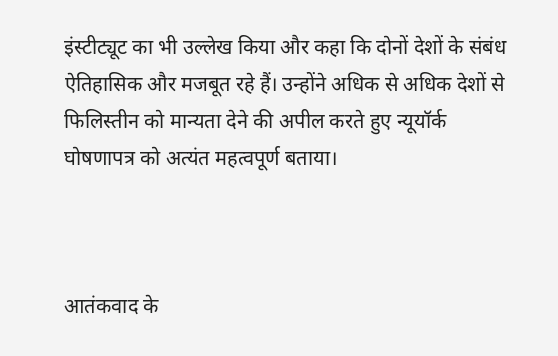इंस्टीट्यूट का भी उल्लेख किया और कहा कि दोनों देशों के संबंध ऐतिहासिक और मजबूत रहे हैं। उन्होंने अधिक से अधिक देशों से फिलिस्तीन को मान्यता देने की अपील करते हुए न्यूयॉर्क घोषणापत्र को अत्यंत महत्वपूर्ण बताया।



आतंकवाद के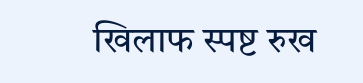खिलाफ स्पष्ट रुख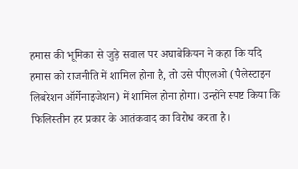हमास की भूमिका से जुड़े सवाल पर अघाबेकियन ने कहा कि यदि हमास को राजनीति में शामिल होना है, तो उसे पीएलओ (पैलेस्टाइन लिबरेशन ऑर्गेनाइजेशन) में शामिल होना होगा। उन्होंने स्पष्ट किया कि फिलिस्तीन हर प्रकार के आतंकवाद का विरोध करता है।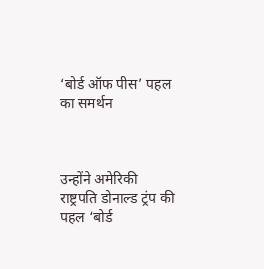‘बोर्ड ऑफ पीस’ पहल का समर्थन



उन्होंने अमेरिकी राष्ट्रपति डोनाल्ड ट्रंप की पहल ‘बोर्ड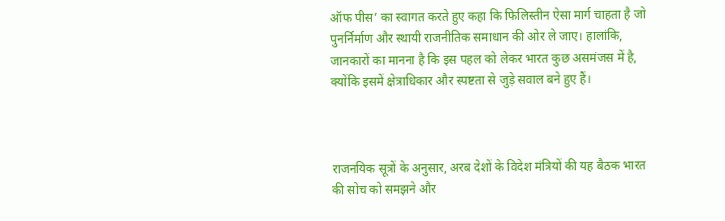ऑफ पीस’ का स्वागत करते हुए कहा कि फिलिस्तीन ऐसा मार्ग चाहता है जो पुनर्निर्माण और स्थायी राजनीतिक समाधान की ओर ले जाए। हालांकि, जानकारों का मानना है कि इस पहल को लेकर भारत कुछ असमंजस में है, क्योंकि इसमें क्षेत्राधिकार और स्पष्टता से जुड़े सवाल बने हुए हैं।



राजनयिक सूत्रों के अनुसार, अरब देशों के विदेश मंत्रियों की यह बैठक भारत की सोच को समझने और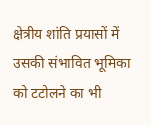क्षेत्रीय शांति प्रयासों में उसकी संभावित भूमिका को टटोलने का भी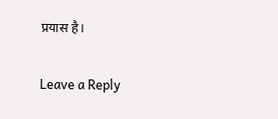प्रयास है।

Leave a Reply